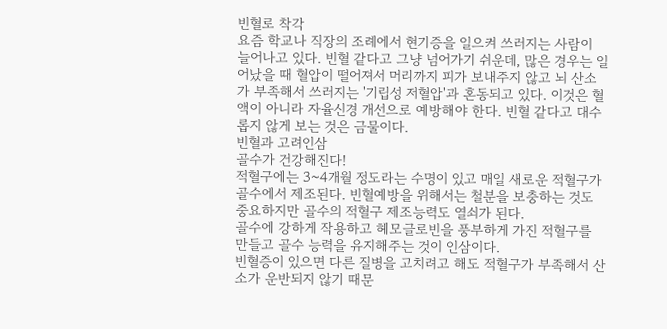빈혈로 착각
요즘 학교나 직장의 조례에서 현기증을 일으켜 쓰러지는 사람이 늘어나고 있다. 빈혈 같다고 그냥 넘어가기 쉬운데, 많은 경우는 일어났을 때 혈압이 떨어져서 머리까지 피가 보내주지 않고 뇌 산소가 부족해서 쓰러지는 '기립성 저혈압'과 혼동되고 있다. 이것은 혈액이 아니라 자율신경 개선으로 예방해야 한다. 빈혈 같다고 대수롭지 않게 보는 것은 금물이다.
빈혈과 고려인삼
골수가 건강해진다!
적혈구에는 3~4개월 정도라는 수명이 있고 매일 새로운 적혈구가 골수에서 제조된다. 빈혈예방을 위해서는 철분을 보충하는 것도 중요하지만 골수의 적혈구 제조능력도 열쇠가 된다.
골수에 강하게 작용하고 헤모글로빈을 풍부하게 가진 적혈구를 만들고 골수 능력을 유지해주는 것이 인삼이다.
빈혈증이 있으면 다른 질병을 고치려고 해도 적혈구가 부족해서 산소가 운반되지 않기 때문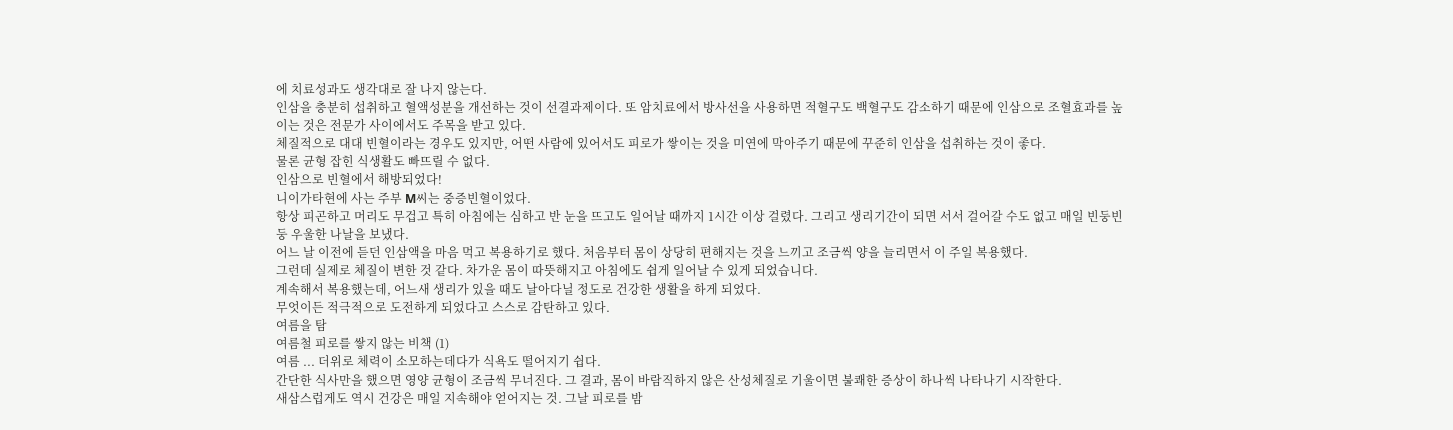에 치료성과도 생각대로 잘 나지 않는다.
인삼을 충분히 섭취하고 혈액성분을 개선하는 것이 선결과제이다. 또 암치료에서 방사선을 사용하면 적혈구도 백혈구도 감소하기 때문에 인삼으로 조혈효과를 높이는 것은 전문가 사이에서도 주목을 받고 있다.
체질적으로 대대 빈혈이라는 경우도 있지만, 어떤 사람에 있어서도 피로가 쌓이는 것을 미연에 막아주기 때문에 꾸준히 인삼을 섭취하는 것이 좋다.
물론 균형 잡힌 식생활도 빠뜨릴 수 없다.
인삼으로 빈혈에서 해방되었다!
니이가타현에 사는 주부 M씨는 중증빈혈이었다.
항상 피곤하고 머리도 무겁고 특히 아침에는 심하고 반 눈을 뜨고도 일어날 때까지 1시간 이상 걸렸다. 그리고 생리기간이 되면 서서 걸어갈 수도 없고 매일 빈둥빈둥 우울한 나날을 보냈다.
어느 날 이전에 듣던 인삼액을 마음 먹고 복용하기로 했다. 처음부터 몸이 상당히 편해지는 것을 느끼고 조금씩 양을 늘리면서 이 주일 복용했다.
그런데 실제로 체질이 변한 것 같다. 차가운 몸이 따뜻해지고 아침에도 쉽게 일어날 수 있게 되었습니다.
계속해서 복용했는데, 어느새 생리가 있을 때도 날아다닐 정도로 건강한 생활을 하게 되었다.
무엇이든 적극적으로 도전하게 되었다고 스스로 감탄하고 있다.
여름을 탐
여름철 피로를 쌓지 않는 비책 (1)
여름 ... 더위로 체력이 소모하는데다가 식욕도 떨어지기 쉽다.
간단한 식사만을 했으면 영양 균형이 조금씩 무너진다. 그 결과, 몸이 바람직하지 않은 산성체질로 기울이면 불쾌한 증상이 하나씩 나타나기 시작한다.
새삼스럽게도 역시 건강은 매일 지속해야 얻어지는 것. 그날 피로를 밤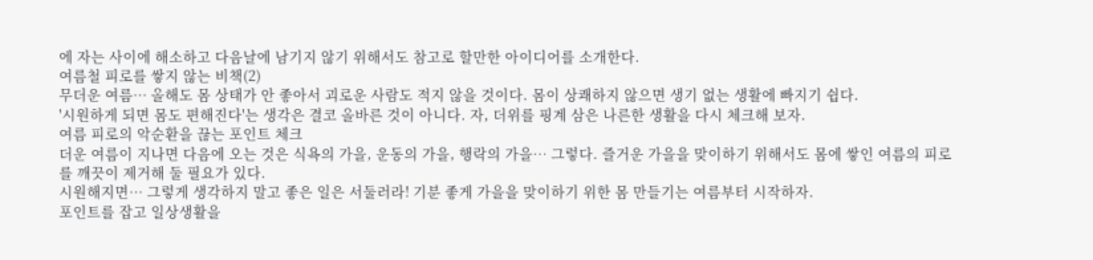에 자는 사이에 해소하고 다음날에 남기지 않기 위해서도 참고로 할만한 아이디어를 소개한다.
여름철 피로를 쌓지 않는 비책(2)
무더운 여름… 올해도 몸 상태가 안 좋아서 괴로운 사람도 적지 않을 것이다. 몸이 상쾌하지 않으면 생기 없는 생활에 빠지기 쉽다.
'시원하게 되면 몸도 편해진다'는 생각은 결코 올바른 것이 아니다. 자, 더위를 핑계 삼은 나른한 생활을 다시 체크해 보자.
여름 피로의 악순환을 끊는 포인트 체크
더운 여름이 지나면 다음에 오는 것은 식욕의 가을, 운동의 가을, 행락의 가을… 그렇다. 즐거운 가을을 맞이하기 위해서도 몸에 쌓인 여름의 피로를 깨끗이 제거해 둘 필요가 있다.
시원해지면… 그렇게 생각하지 말고 좋은 일은 서둘러라! 기분 좋게 가을을 맞이하기 위한 몸 만들기는 여름부터 시작하자.
포인트를 잡고 일상생활을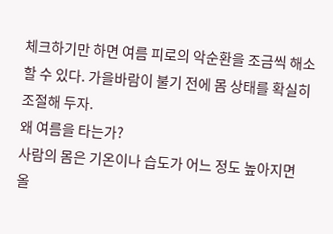체크하기만 하면 여름 피로의 악순환을 조금씩 해소할 수 있다. 가을바람이 불기 전에 몸 상태를 확실히 조절해 두자.
왜 여름을 타는가?
사람의 몸은 기온이나 습도가 어느 정도 높아지면 올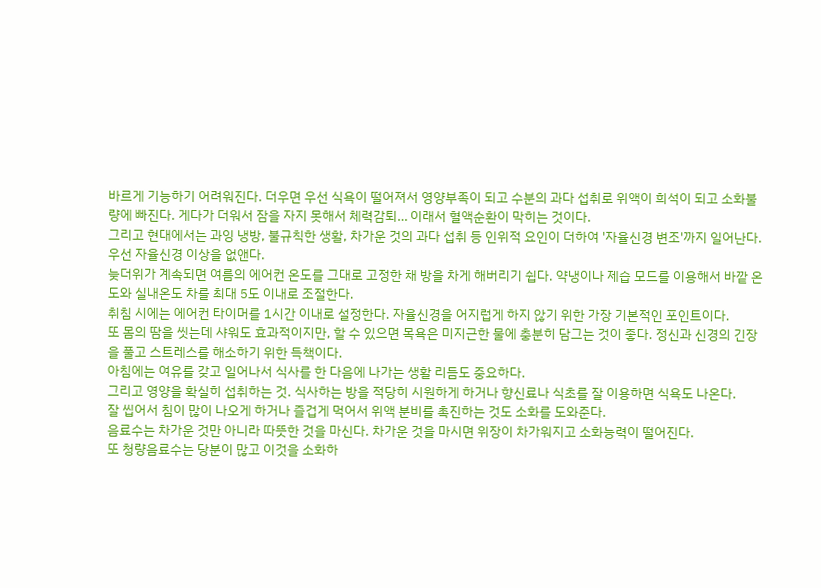바르게 기능하기 어려워진다. 더우면 우선 식욕이 떨어져서 영양부족이 되고 수분의 과다 섭취로 위액이 희석이 되고 소화불량에 빠진다. 게다가 더워서 잠을 자지 못해서 체력감퇴… 이래서 혈액순환이 막히는 것이다.
그리고 현대에서는 과잉 냉방, 불규칙한 생활, 차가운 것의 과다 섭취 등 인위적 요인이 더하여 '자율신경 변조'까지 일어난다.
우선 자율신경 이상을 없앤다.
늦더위가 계속되면 여름의 에어컨 온도를 그대로 고정한 채 방을 차게 해버리기 쉽다. 약냉이나 제습 모드를 이용해서 바깥 온도와 실내온도 차를 최대 5도 이내로 조절한다.
취침 시에는 에어컨 타이머를 1시간 이내로 설정한다. 자율신경을 어지럽게 하지 않기 위한 가장 기본적인 포인트이다.
또 몸의 땀을 씻는데 샤워도 효과적이지만, 할 수 있으면 목욕은 미지근한 물에 충분히 담그는 것이 좋다. 정신과 신경의 긴장을 풀고 스트레스를 해소하기 위한 득책이다.
아침에는 여유를 갖고 일어나서 식사를 한 다음에 나가는 생활 리듬도 중요하다.
그리고 영양을 확실히 섭취하는 것. 식사하는 방을 적당히 시원하게 하거나 향신료나 식초를 잘 이용하면 식욕도 나온다.
잘 씹어서 침이 많이 나오게 하거나 즐겁게 먹어서 위액 분비를 촉진하는 것도 소화를 도와준다.
음료수는 차가운 것만 아니라 따뜻한 것을 마신다. 차가운 것을 마시면 위장이 차가워지고 소화능력이 떨어진다.
또 청량음료수는 당분이 많고 이것을 소화하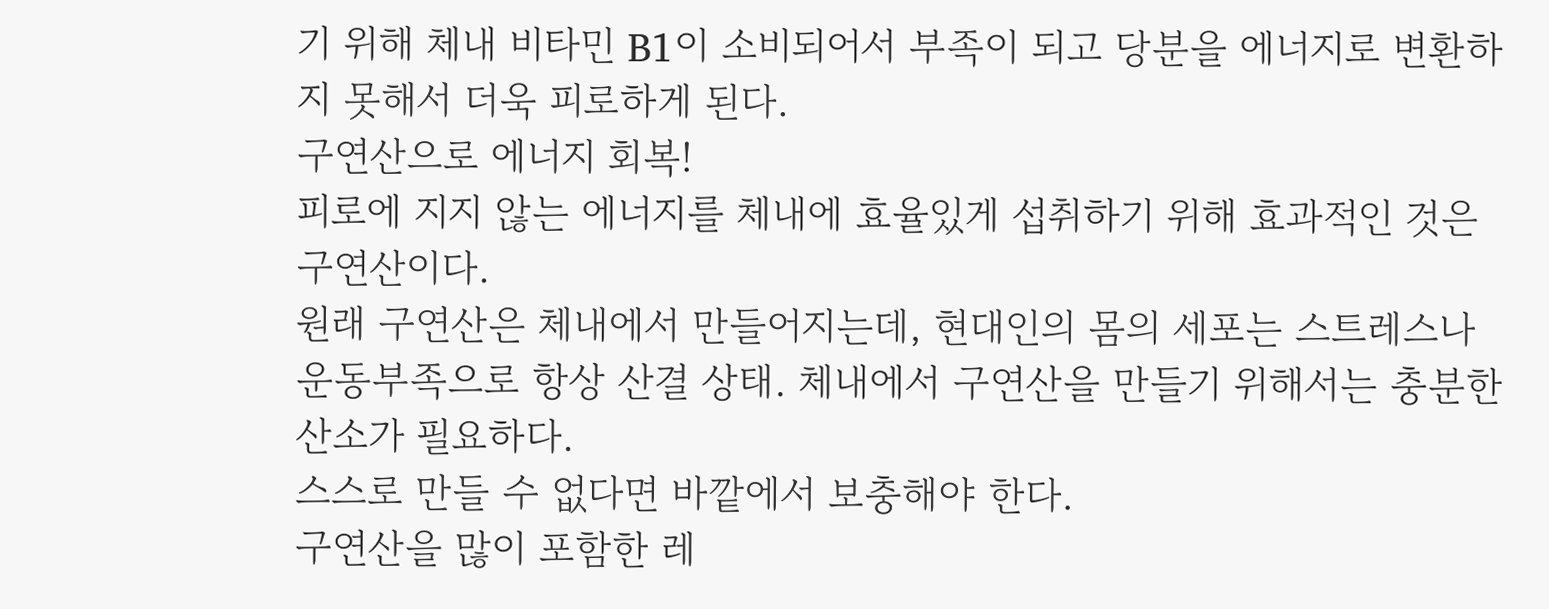기 위해 체내 비타민 B1이 소비되어서 부족이 되고 당분을 에너지로 변환하지 못해서 더욱 피로하게 된다.
구연산으로 에너지 회복!
피로에 지지 않는 에너지를 체내에 효율있게 섭취하기 위해 효과적인 것은 구연산이다.
원래 구연산은 체내에서 만들어지는데, 현대인의 몸의 세포는 스트레스나 운동부족으로 항상 산결 상태. 체내에서 구연산을 만들기 위해서는 충분한 산소가 필요하다.
스스로 만들 수 없다면 바깥에서 보충해야 한다.
구연산을 많이 포함한 레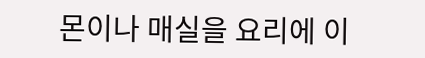몬이나 매실을 요리에 이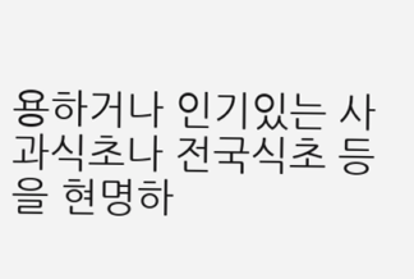용하거나 인기있는 사과식초나 전국식초 등을 현명하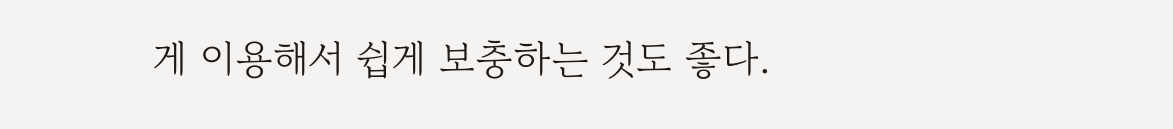게 이용해서 쉽게 보충하는 것도 좋다.